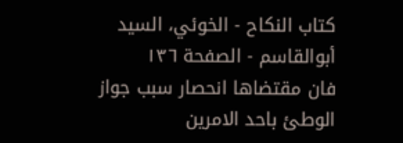كتاب النكاح - الخوئي، السيد أبوالقاسم - الصفحة ١٣٦
فان مقتضاها انحصار سبب جواز الوطئ باحد الامرين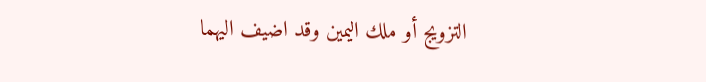التزويج أو ملك اليمين وقد اضيف اليهما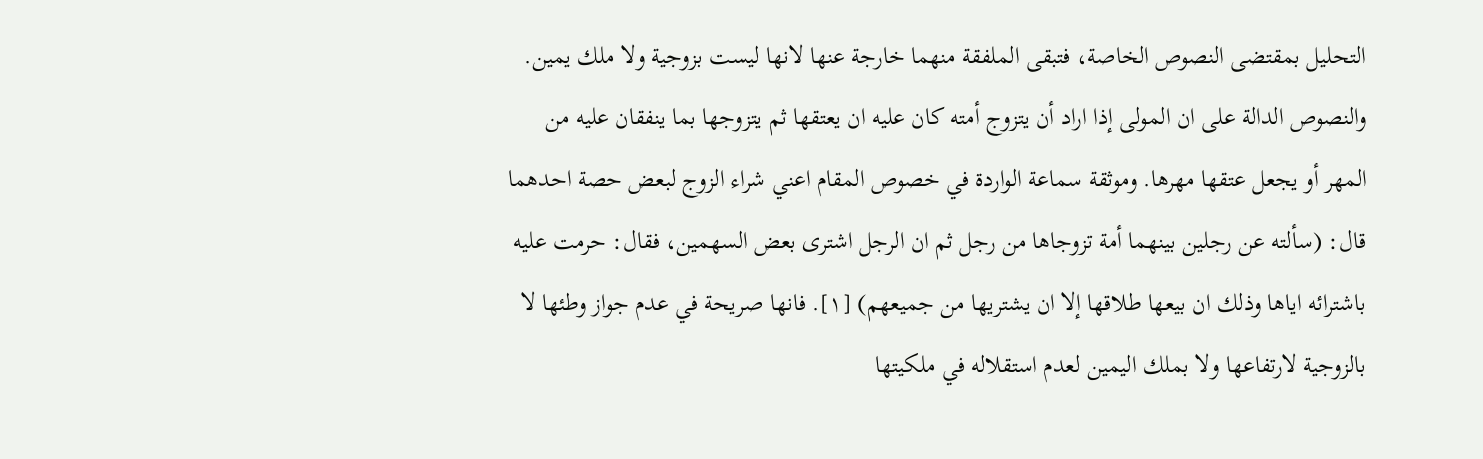التحليل بمقتضى النصوص الخاصة، فتبقى الملفقة منهما خارجة عنها لانها ليست بزوجية ولا ملك يمين. والنصوص الدالة على ان المولى إذا اراد أن يتزوج أمته كان عليه ان يعتقها ثم يتزوجها بما ينفقان عليه من المهر أو يجعل عتقها مهرها. وموثقة سماعة الواردة في خصوص المقام اعني شراء الزوج لبعض حصة احدهما قال: (سألته عن رجلين بينهما أمة تزوجاها من رجل ثم ان الرجل اشترى بعض السهمين، فقال: حرمت عليه باشترائه اياها وذلك ان بيعها طلاقها إلا ان يشتريها من جميعهم) [١]. فانها صريحة في عدم جواز وطئها لا بالزوجية لارتفاعها ولا بملك اليمين لعدم استقلاله في ملكيتها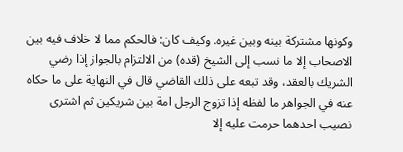وكونها مشتركة بينه وبين غيره. وكيف كان: فالحكم مما لا خلاف فيه بين الاصحاب إلا ما نسب إلى الشيخ (قده) من الالتزام بالجواز إذا رضي الشريك بالعقد، وقد تبعه على ذلك القاضي قال في النهاية على ما حكاه عنه في الجواهر ما لفظه إذا تزوج الرجل امة بين شريكين ثم اشترى نصيب احدهما حرمت عليه إلا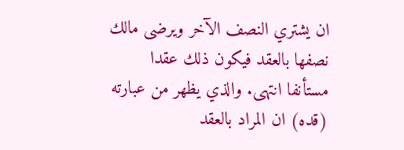ان يشتري النصف الآخر ويرضى مالك نصفها بالعقد فيكون ذلك عقدا مستأنفا انتهى. والذي يظهر من عبارته (قده) ان المراد بالعقد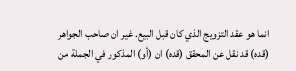انما هو عقد التزويج الذي كان قبل البيع. غير ان صاحب الجواهر (قده) قد نقل عن المحقق (قده) ان (أو) المذكور في الجملة من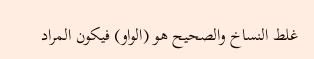غلط النساخ والصحيح هو (الواو) فيكون المراد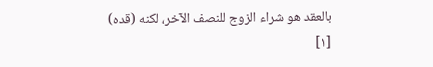بالعقد هو شراء الزوج للنصف الآخر، لكنه (قده)
[١]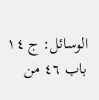الوسائل: ج ١٤ باب ٤٦ من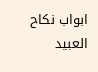ابواب نكاح العبيد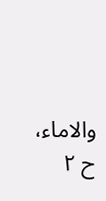والاماء، ح ٢